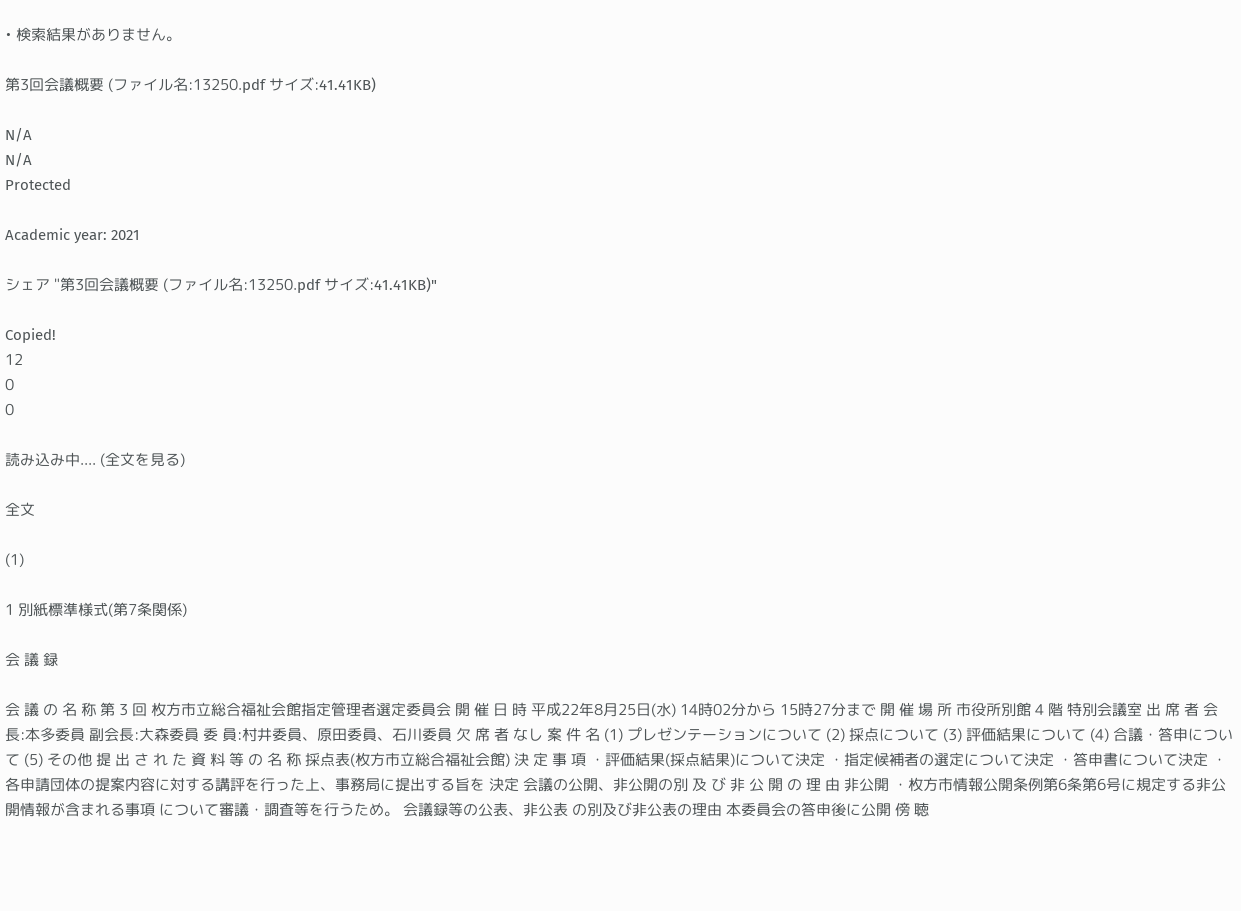• 検索結果がありません。

第3回会議概要 (ファイル名:13250.pdf サイズ:41.41KB)

N/A
N/A
Protected

Academic year: 2021

シェア "第3回会議概要 (ファイル名:13250.pdf サイズ:41.41KB)"

Copied!
12
0
0

読み込み中.... (全文を見る)

全文

(1)

1 別紙標準様式(第7条関係)

会 議 録

会 議 の 名 称 第 3 回 枚方市立総合福祉会館指定管理者選定委員会 開 催 日 時 平成22年8月25日(水) 14時02分から 15時27分まで 開 催 場 所 市役所別館 4 階 特別会議室 出 席 者 会 長:本多委員 副会長:大森委員 委 員:村井委員、原田委員、石川委員 欠 席 者 なし 案 件 名 (1) プレゼンテーションについて (2) 採点について (3) 評価結果について (4) 合議・答申について (5) その他 提 出 さ れ た 資 料 等 の 名 称 採点表(枚方市立総合福祉会館) 決 定 事 項 ・評価結果(採点結果)について決定 ・指定候補者の選定について決定 ・答申書について決定 ・各申請団体の提案内容に対する講評を行った上、事務局に提出する旨を 決定 会議の公開、非公開の別 及 び 非 公 開 の 理 由 非公開 ・枚方市情報公開条例第6条第6号に規定する非公開情報が含まれる事項 について審議・調査等を行うため。 会議録等の公表、非公表 の別及び非公表の理由 本委員会の答申後に公開 傍 聴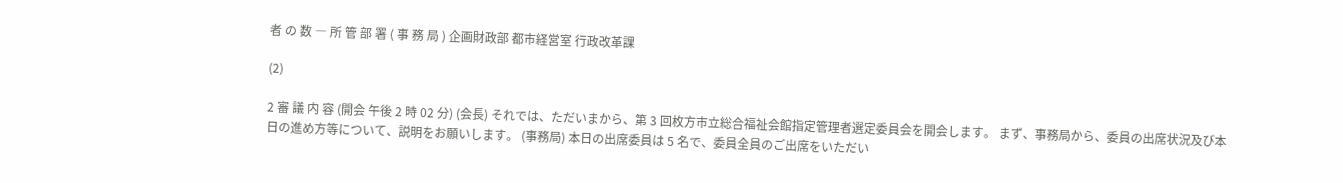者 の 数 ― 所 管 部 署 ( 事 務 局 ) 企画財政部 都市経営室 行政改革課

(2)

2 審 議 内 容 (開会 午後 2 時 02 分) (会長) それでは、ただいまから、第 3 回枚方市立総合福祉会館指定管理者選定委員会を開会します。 まず、事務局から、委員の出席状況及び本日の進め方等について、説明をお願いします。 (事務局) 本日の出席委員は 5 名で、委員全員のご出席をいただい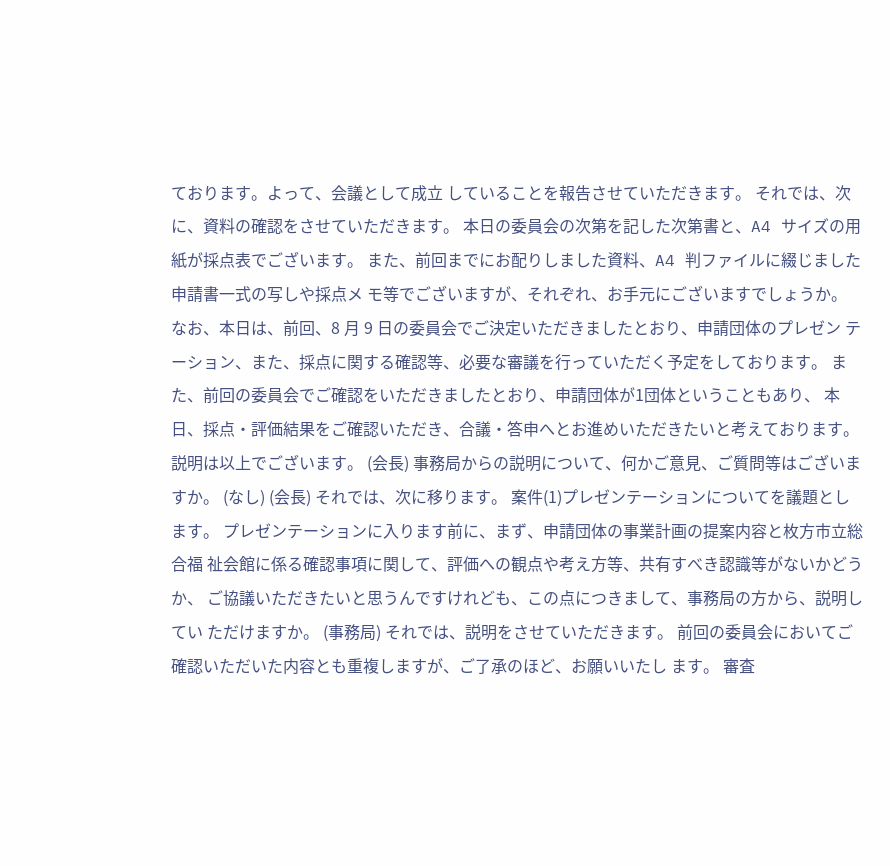ております。よって、会議として成立 していることを報告させていただきます。 それでは、次に、資料の確認をさせていただきます。 本日の委員会の次第を記した次第書と、A4 サイズの用紙が採点表でございます。 また、前回までにお配りしました資料、A4 判ファイルに綴じました申請書一式の写しや採点メ モ等でございますが、それぞれ、お手元にございますでしょうか。 なお、本日は、前回、8 月 9 日の委員会でご決定いただきましたとおり、申請団体のプレゼン テーション、また、採点に関する確認等、必要な審議を行っていただく予定をしております。 また、前回の委員会でご確認をいただきましたとおり、申請団体が1団体ということもあり、 本日、採点・評価結果をご確認いただき、合議・答申へとお進めいただきたいと考えております。 説明は以上でございます。 (会長) 事務局からの説明について、何かご意見、ご質問等はございますか。 (なし) (会長) それでは、次に移ります。 案件(1)プレゼンテーションについてを議題とします。 プレゼンテーションに入ります前に、まず、申請団体の事業計画の提案内容と枚方市立総合福 祉会館に係る確認事項に関して、評価への観点や考え方等、共有すべき認識等がないかどうか、 ご協議いただきたいと思うんですけれども、この点につきまして、事務局の方から、説明してい ただけますか。 (事務局) それでは、説明をさせていただきます。 前回の委員会においてご確認いただいた内容とも重複しますが、ご了承のほど、お願いいたし ます。 審査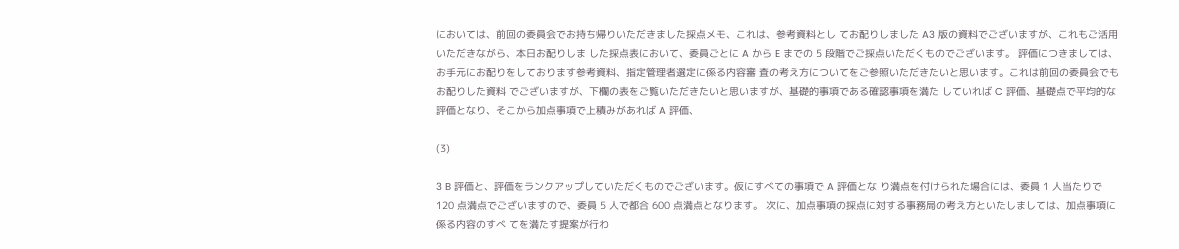においては、前回の委員会でお持ち帰りいただきました採点メモ、これは、参考資料とし てお配りしました A3 版の資料でございますが、これもご活用いただきながら、本日お配りしま した採点表において、委員ごとに A から E までの 5 段階でご採点いただくものでございます。 評価につきましては、お手元にお配りをしております参考資料、指定管理者選定に係る内容審 査の考え方についてをご参照いただきたいと思います。これは前回の委員会でもお配りした資料 でございますが、下欄の表をご覧いただきたいと思いますが、基礎的事項である確認事項を満た していれば C 評価、基礎点で平均的な評価となり、そこから加点事項で上積みがあれば A 評価、

(3)

3 B 評価と、評価をランクアップしていただくものでございます。仮にすべての事項で A 評価とな り満点を付けられた場合には、委員 1 人当たりで 120 点満点でございますので、委員 5 人で都合 600 点満点となります。 次に、加点事項の採点に対する事務局の考え方といたしましては、加点事項に係る内容のすべ てを満たす提案が行わ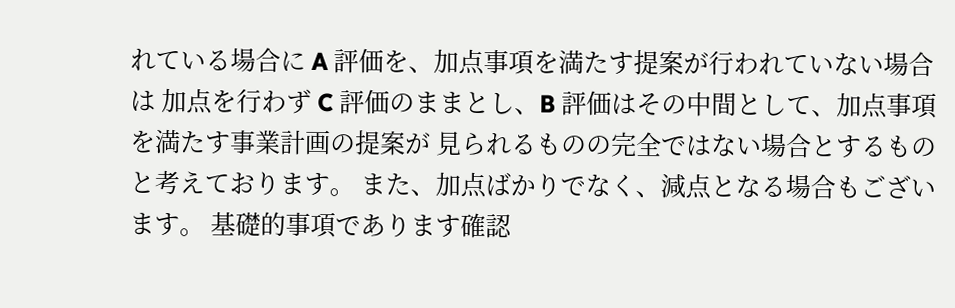れている場合に A 評価を、加点事項を満たす提案が行われていない場合は 加点を行わず C 評価のままとし、B 評価はその中間として、加点事項を満たす事業計画の提案が 見られるものの完全ではない場合とするものと考えております。 また、加点ばかりでなく、減点となる場合もございます。 基礎的事項であります確認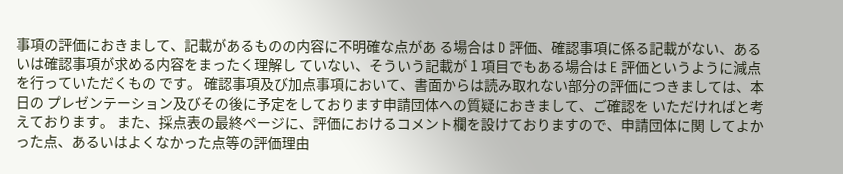事項の評価におきまして、記載があるものの内容に不明確な点があ る場合は D 評価、確認事項に係る記載がない、あるいは確認事項が求める内容をまったく理解し ていない、そういう記載が 1 項目でもある場合は E 評価というように減点を行っていただくもの です。 確認事項及び加点事項において、書面からは読み取れない部分の評価につきましては、本日の プレゼンテーション及びその後に予定をしております申請団体への質疑におきまして、ご確認を いただければと考えております。 また、採点表の最終ページに、評価におけるコメント欄を設けておりますので、申請団体に関 してよかった点、あるいはよくなかった点等の評価理由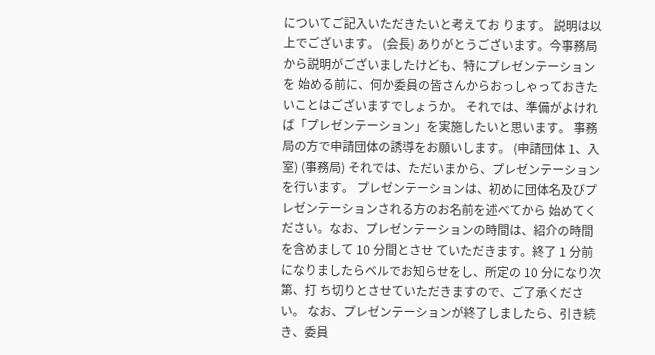についてご記入いただきたいと考えてお ります。 説明は以上でございます。 (会長) ありがとうございます。今事務局から説明がございましたけども、特にプレゼンテーションを 始める前に、何か委員の皆さんからおっしゃっておきたいことはございますでしょうか。 それでは、準備がよければ「プレゼンテーション」を実施したいと思います。 事務局の方で申請団体の誘導をお願いします。 (申請団体 1、入室) (事務局) それでは、ただいまから、プレゼンテーションを行います。 プレゼンテーションは、初めに団体名及びプレゼンテーションされる方のお名前を述べてから 始めてください。なお、プレゼンテーションの時間は、紹介の時間を含めまして 10 分間とさせ ていただきます。終了 1 分前になりましたらベルでお知らせをし、所定の 10 分になり次第、打 ち切りとさせていただきますので、ご了承ください。 なお、プレゼンテーションが終了しましたら、引き続き、委員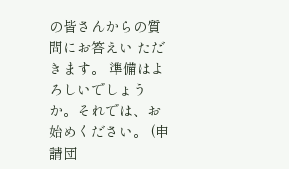の皆さんからの質問にお答えい ただきます。 準備はよろしいでしょうか。それでは、お始めください。 (申請団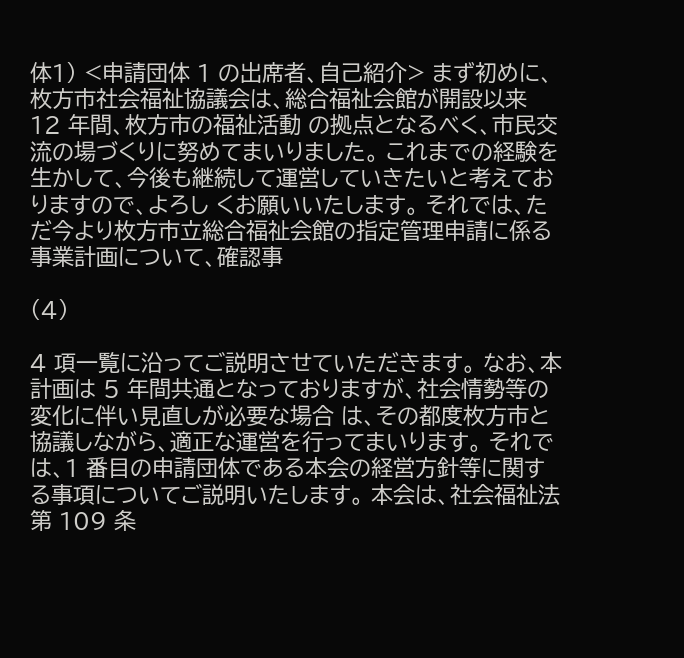体1) <申請団体 1 の出席者、自己紹介> まず初めに、枚方市社会福祉協議会は、総合福祉会館が開設以来 12 年間、枚方市の福祉活動 の拠点となるべく、市民交流の場づくりに努めてまいりました。 これまでの経験を生かして、今後も継続して運営していきたいと考えておりますので、よろし くお願いいたします。 それでは、ただ今より枚方市立総合福祉会館の指定管理申請に係る事業計画について、確認事

(4)

4 項一覧に沿ってご説明させていただきます。 なお、本計画は 5 年間共通となっておりますが、社会情勢等の変化に伴い見直しが必要な場合 は、その都度枚方市と協議しながら、適正な運営を行ってまいります。 それでは、1 番目の申請団体である本会の経営方針等に関する事項についてご説明いたします。 本会は、社会福祉法第 109 条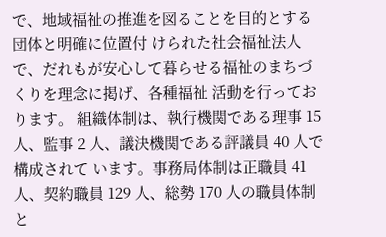で、地域福祉の推進を図ることを目的とする団体と明確に位置付 けられた社会福祉法人で、だれもが安心して暮らせる福祉のまちづくりを理念に掲げ、各種福祉 活動を行っております。 組織体制は、執行機関である理事 15 人、監事 2 人、議決機関である評議員 40 人で構成されて います。事務局体制は正職員 41 人、契約職員 129 人、総勢 170 人の職員体制と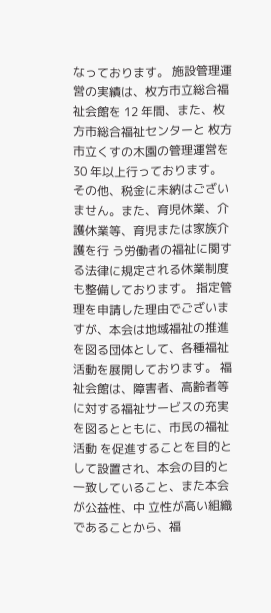なっております。 施設管理運営の実績は、枚方市立総合福祉会館を 12 年間、また、枚方市総合福祉センターと 枚方市立くすの木園の管理運営を 30 年以上行っております。 その他、税金に未納はございません。また、育児休業、介護休業等、育児または家族介護を行 う労働者の福祉に関する法律に規定される休業制度も整備しております。 指定管理を申請した理由でございますが、本会は地域福祉の推進を図る団体として、各種福祉 活動を展開しております。 福祉会館は、障害者、高齢者等に対する福祉サービスの充実を図るとともに、市民の福祉活動 を促進することを目的として設置され、本会の目的と一致していること、また本会が公益性、中 立性が高い組織であることから、福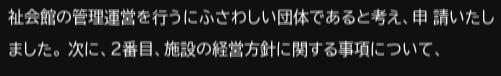祉会館の管理運営を行うにふさわしい団体であると考え、申 請いたしました。 次に、2番目、施設の経営方針に関する事項について、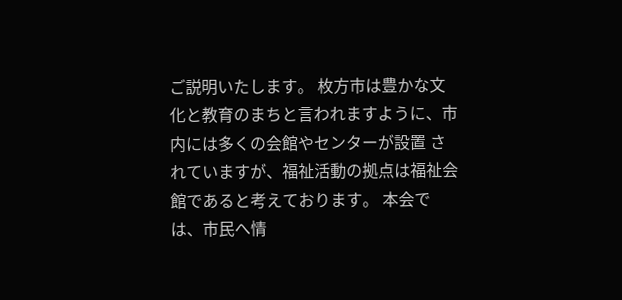ご説明いたします。 枚方市は豊かな文化と教育のまちと言われますように、市内には多くの会館やセンターが設置 されていますが、福祉活動の拠点は福祉会館であると考えております。 本会では、市民へ情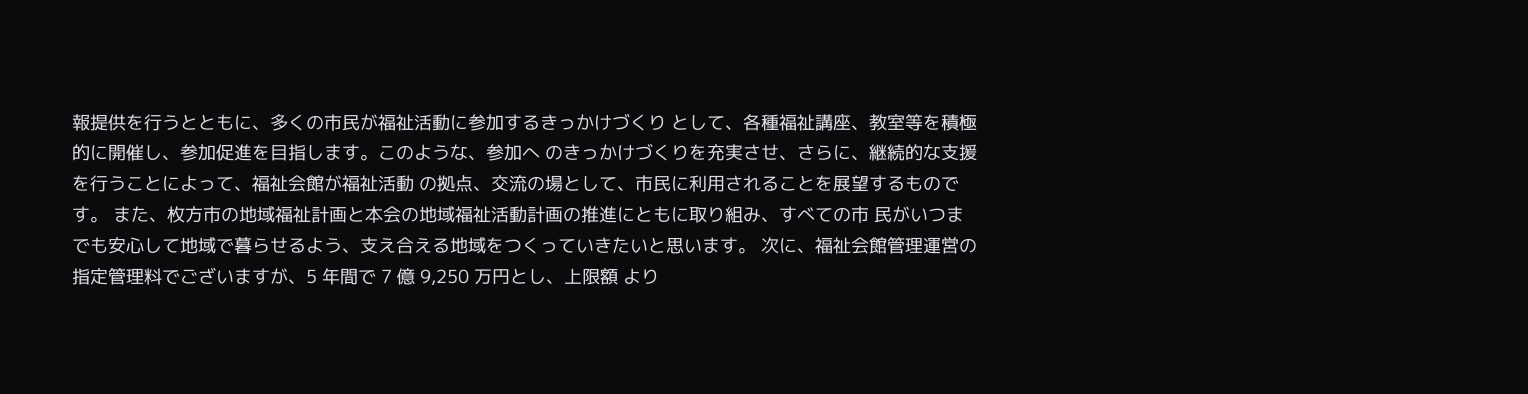報提供を行うとともに、多くの市民が福祉活動に参加するきっかけづくり として、各種福祉講座、教室等を積極的に開催し、参加促進を目指します。このような、参加へ のきっかけづくりを充実させ、さらに、継続的な支援を行うことによって、福祉会館が福祉活動 の拠点、交流の場として、市民に利用されることを展望するものです。 また、枚方市の地域福祉計画と本会の地域福祉活動計画の推進にともに取り組み、すべての市 民がいつまでも安心して地域で暮らせるよう、支え合える地域をつくっていきたいと思います。 次に、福祉会館管理運営の指定管理料でございますが、5 年間で 7 億 9,250 万円とし、上限額 より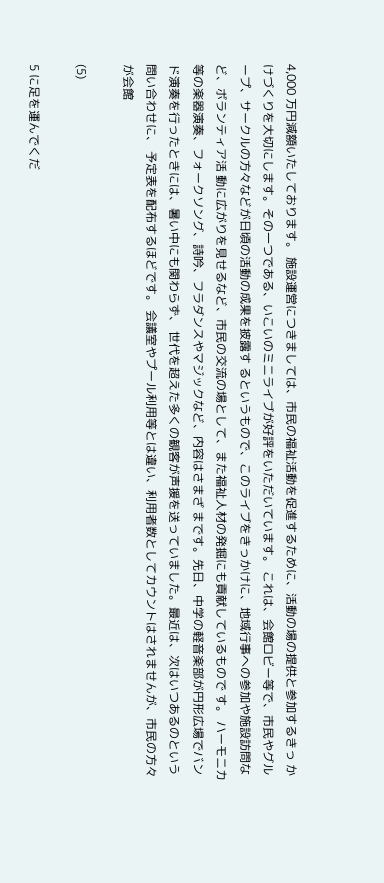4,000 万円減額いたしております。 施設運営につきましては、市民の福祉活動を促進するために、活動の場の提供と参加するきっ かけづくりを大切にします。その一つである、いこいのミニライブが好評をいただいています。 これは、会館ロビー等で、市民やグループ、サークルの方々などが日頃の活動の成果を披露す るというもので、このライブをきっかけに、地域行事への参加や施設訪問など、ボランティア活 動に広がりを見せるなど、市民の交流の場として、また福祉人材の発掘にも貢献しているもので す。 ハーモニカ等の楽器演奏、フォークソング、詩吟、フラダンスやマジックなど、内容はさまざ まです。先日、中学の軽音楽部が円形広場でバンド演奏を行ったときには、暑い中にも関わらず、 世代を超えた多くの観客が声援を送っていました。最近は、次はいつあるのという問い合わせに、 予定表を配布するほどです。 会議室やプール利用等とは違い、利用者数としてカウントはされませんが、市民の方々が会館

(5)

5 に足を運んでくだ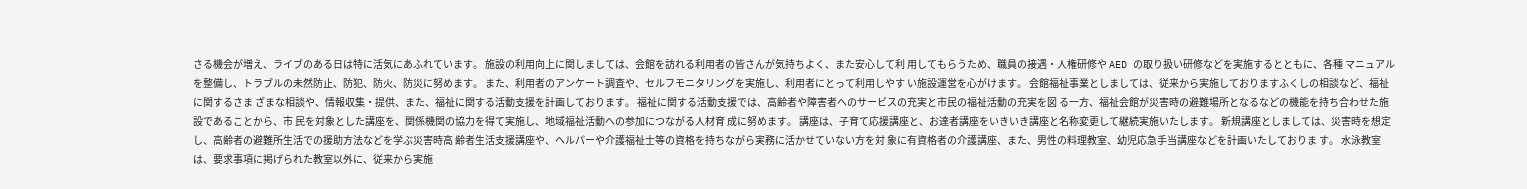さる機会が増え、ライブのある日は特に活気にあふれています。 施設の利用向上に関しましては、会館を訪れる利用者の皆さんが気持ちよく、また安心して利 用してもらうため、職員の接遇・人権研修や AED の取り扱い研修などを実施するとともに、各種 マニュアルを整備し、トラブルの未然防止、防犯、防火、防災に努めます。 また、利用者のアンケート調査や、セルフモニタリングを実施し、利用者にとって利用しやす い施設運営を心がけます。 会館福祉事業としましては、従来から実施しておりますふくしの相談など、福祉に関するさま ざまな相談や、情報収集・提供、また、福祉に関する活動支援を計画しております。 福祉に関する活動支援では、高齢者や障害者へのサービスの充実と市民の福祉活動の充実を図 る一方、福祉会館が災害時の避難場所となるなどの機能を持ち合わせた施設であることから、市 民を対象とした講座を、関係機関の協力を得て実施し、地域福祉活動への参加につながる人材育 成に努めます。 講座は、子育て応援講座と、お達者講座をいきいき講座と名称変更して継続実施いたします。 新規講座としましては、災害時を想定し、高齢者の避難所生活での援助方法などを学ぶ災害時高 齢者生活支援講座や、ヘルパーや介護福祉士等の資格を持ちながら実務に活かせていない方を対 象に有資格者の介護講座、また、男性の料理教室、幼児応急手当講座などを計画いたしておりま す。 水泳教室は、要求事項に掲げられた教室以外に、従来から実施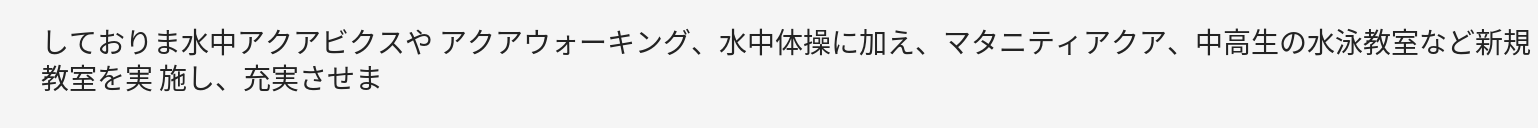しておりま水中アクアビクスや アクアウォーキング、水中体操に加え、マタニティアクア、中高生の水泳教室など新規教室を実 施し、充実させま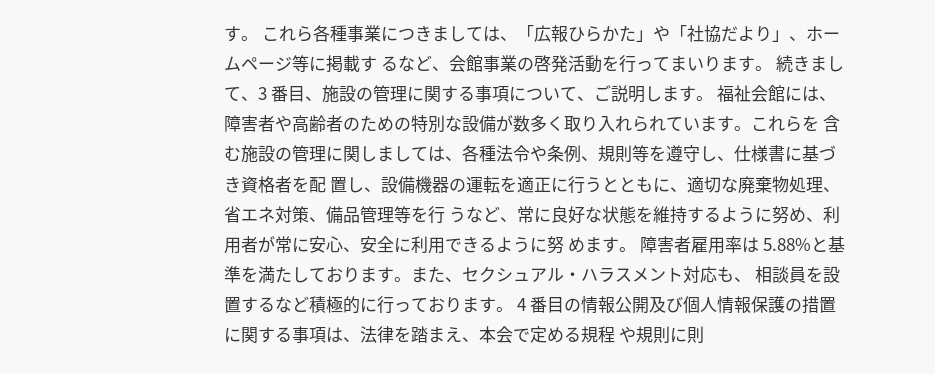す。 これら各種事業につきましては、「広報ひらかた」や「社協だより」、ホームページ等に掲載す るなど、会館事業の啓発活動を行ってまいります。 続きまして、3 番目、施設の管理に関する事項について、ご説明します。 福祉会館には、障害者や高齢者のための特別な設備が数多く取り入れられています。これらを 含む施設の管理に関しましては、各種法令や条例、規則等を遵守し、仕様書に基づき資格者を配 置し、設備機器の運転を適正に行うとともに、適切な廃棄物処理、省エネ対策、備品管理等を行 うなど、常に良好な状態を維持するように努め、利用者が常に安心、安全に利用できるように努 めます。 障害者雇用率は 5.88%と基準を満たしております。また、セクシュアル・ハラスメント対応も、 相談員を設置するなど積極的に行っております。 4 番目の情報公開及び個人情報保護の措置に関する事項は、法律を踏まえ、本会で定める規程 や規則に則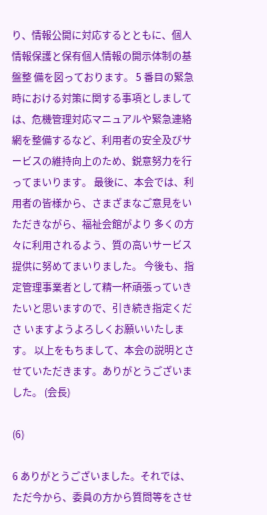り、情報公開に対応するとともに、個人情報保護と保有個人情報の開示体制の基盤整 備を図っております。 5 番目の緊急時における対策に関する事項としましては、危機管理対応マニュアルや緊急連絡 網を整備するなど、利用者の安全及びサービスの維持向上のため、鋭意努力を行ってまいります。 最後に、本会では、利用者の皆様から、さまざまなご意見をいただきながら、福祉会館がより 多くの方々に利用されるよう、質の高いサービス提供に努めてまいりました。 今後も、指定管理事業者として精一杯頑張っていきたいと思いますので、引き続き指定くださ いますようよろしくお願いいたします。 以上をもちまして、本会の説明とさせていただきます。ありがとうございました。 (会長)

(6)

6 ありがとうございました。それでは、ただ今から、委員の方から質問等をさせ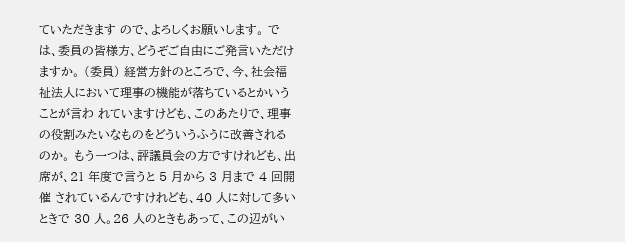ていただきます ので、よろしくお願いします。 では、委員の皆様方、どうぞご自由にご発言いただけますか。 (委員) 経営方針のところで、今、社会福祉法人において理事の機能が落ちているとかいうことが言わ れていますけども、このあたりで、理事の役割みたいなものをどういうふうに改善されるのか。 もう一つは、評議員会の方ですけれども、出席が、21 年度で言うと 5 月から 3 月まで 4 回開催 されているんですけれども、40 人に対して多いときで 30 人。26 人のときもあって、この辺がい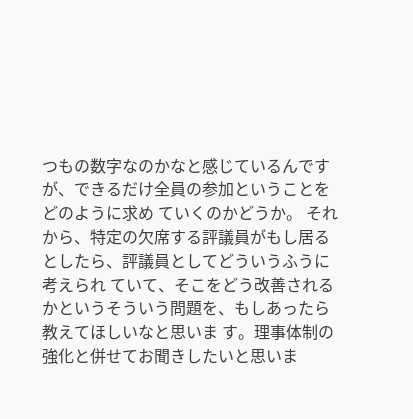つもの数字なのかなと感じているんですが、できるだけ全員の参加ということをどのように求め ていくのかどうか。 それから、特定の欠席する評議員がもし居るとしたら、評議員としてどういうふうに考えられ ていて、そこをどう改善されるかというそういう問題を、もしあったら教えてほしいなと思いま す。理事体制の強化と併せてお聞きしたいと思いま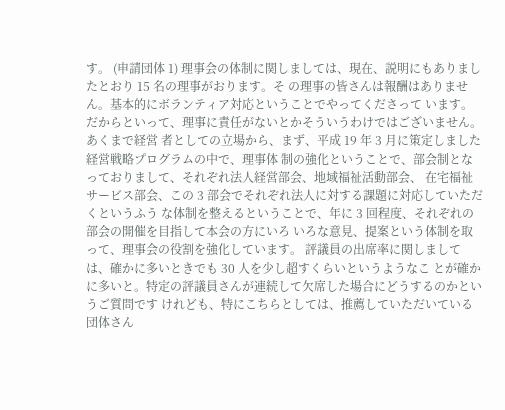す。 (申請団体 1) 理事会の体制に関しましては、現在、説明にもありましたとおり 15 名の理事がおります。そ の理事の皆さんは報酬はありません。基本的にボランティア対応ということでやってくださって います。だからといって、理事に責任がないとかそういうわけではございません。あくまで経営 者としての立場から、まず、平成 19 年 3 月に策定しました経営戦略プログラムの中で、理事体 制の強化ということで、部会制となっておりまして、それぞれ法人経営部会、地域福祉活動部会、 在宅福祉サービス部会、この 3 部会でそれぞれ法人に対する課題に対応していただくというふう な体制を整えるということで、年に 3 回程度、それぞれの部会の開催を目指して本会の方にいろ いろな意見、提案という体制を取って、理事会の役割を強化しています。 評議員の出席率に関しましては、確かに多いときでも 30 人を少し超すくらいというようなこ とが確かに多いと。特定の評議員さんが連続して欠席した場合にどうするのかというご質問です けれども、特にこちらとしては、推薦していただいている団体さん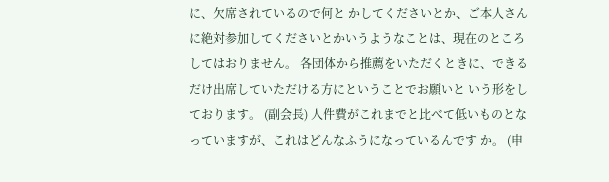に、欠席されているので何と かしてくださいとか、ご本人さんに絶対参加してくださいとかいうようなことは、現在のところ してはおりません。 各団体から推薦をいただくときに、できるだけ出席していただける方にということでお願いと いう形をしております。 (副会長) 人件費がこれまでと比べて低いものとなっていますが、これはどんなふうになっているんです か。 (申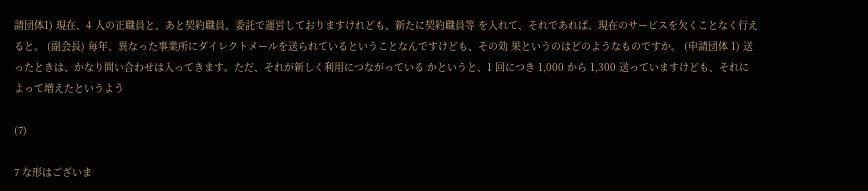請団体1) 現在、4 人の正職員と、あと契約職員、委託で運営しておりますけれども、新たに契約職員等 を入れて、それであれば、現在のサービスを欠くことなく行えると。 (副会長) 毎年、異なった事業所にダイレクトメールを送られているということなんですけども、その効 果というのはどのようなものですか。 (申請団体 1) 送ったときは、かなり問い合わせは入ってきます。ただ、それが新しく利用につながっている かというと、1 回につき 1,000 から 1,300 送っていますけども、それによって増えたというよう

(7)

7 な形はございま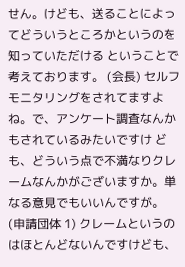せん。けども、送ることによってどういうところかというのを知っていただける ということで考えております。 (会長) セルフモニタリングをされてますよね。で、アンケート調査なんかもされているみたいですけ ども、どういう点で不満なりクレームなんかがございますか。単なる意見でもいいんですが。 (申請団体 1) クレームというのはほとんどないんですけども、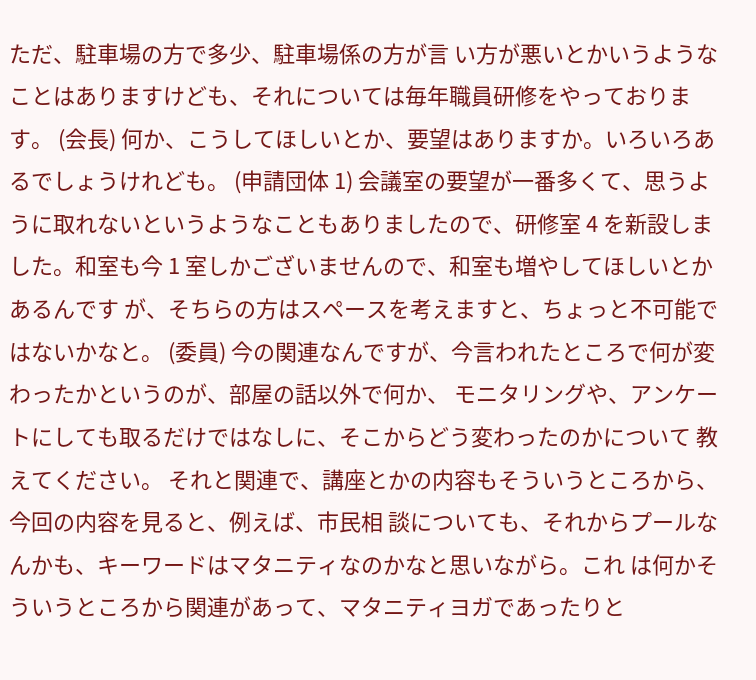ただ、駐車場の方で多少、駐車場係の方が言 い方が悪いとかいうようなことはありますけども、それについては毎年職員研修をやっておりま す。 (会長) 何か、こうしてほしいとか、要望はありますか。いろいろあるでしょうけれども。 (申請団体 1) 会議室の要望が一番多くて、思うように取れないというようなこともありましたので、研修室 4 を新設しました。和室も今 1 室しかございませんので、和室も増やしてほしいとかあるんです が、そちらの方はスペースを考えますと、ちょっと不可能ではないかなと。 (委員) 今の関連なんですが、今言われたところで何が変わったかというのが、部屋の話以外で何か、 モニタリングや、アンケートにしても取るだけではなしに、そこからどう変わったのかについて 教えてください。 それと関連で、講座とかの内容もそういうところから、今回の内容を見ると、例えば、市民相 談についても、それからプールなんかも、キーワードはマタニティなのかなと思いながら。これ は何かそういうところから関連があって、マタニティヨガであったりと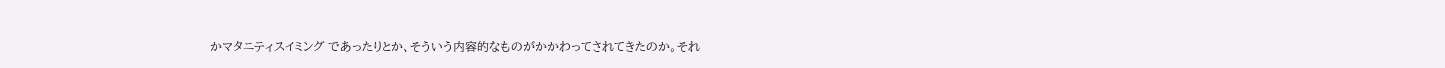かマタニティスイミング であったりとか、そういう内容的なものがかかわってされてきたのか。それ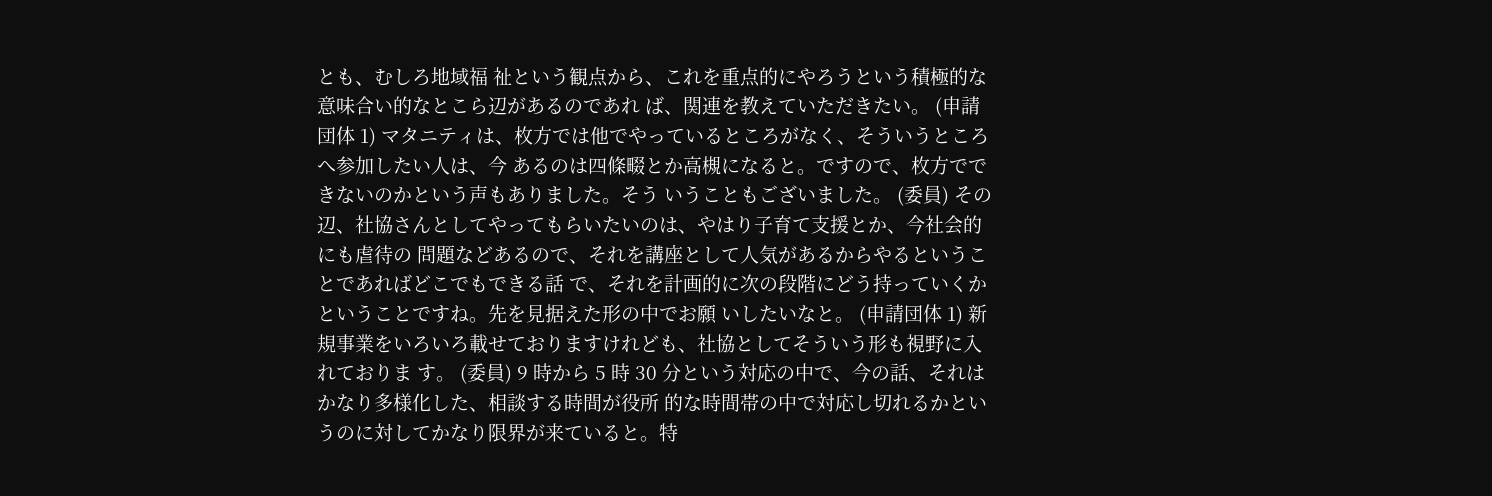とも、むしろ地域福 祉という観点から、これを重点的にやろうという積極的な意味合い的なとこら辺があるのであれ ば、関連を教えていただきたい。 (申請団体 1) マタニティは、枚方では他でやっているところがなく、そういうところへ参加したい人は、今 あるのは四條畷とか高槻になると。ですので、枚方でできないのかという声もありました。そう いうこともございました。 (委員) その辺、社協さんとしてやってもらいたいのは、やはり子育て支援とか、今社会的にも虐待の 問題などあるので、それを講座として人気があるからやるということであればどこでもできる話 で、それを計画的に次の段階にどう持っていくかということですね。先を見据えた形の中でお願 いしたいなと。 (申請団体 1) 新規事業をいろいろ載せておりますけれども、社協としてそういう形も視野に入れておりま す。 (委員) 9 時から 5 時 30 分という対応の中で、今の話、それはかなり多様化した、相談する時間が役所 的な時間帯の中で対応し切れるかというのに対してかなり限界が来ていると。特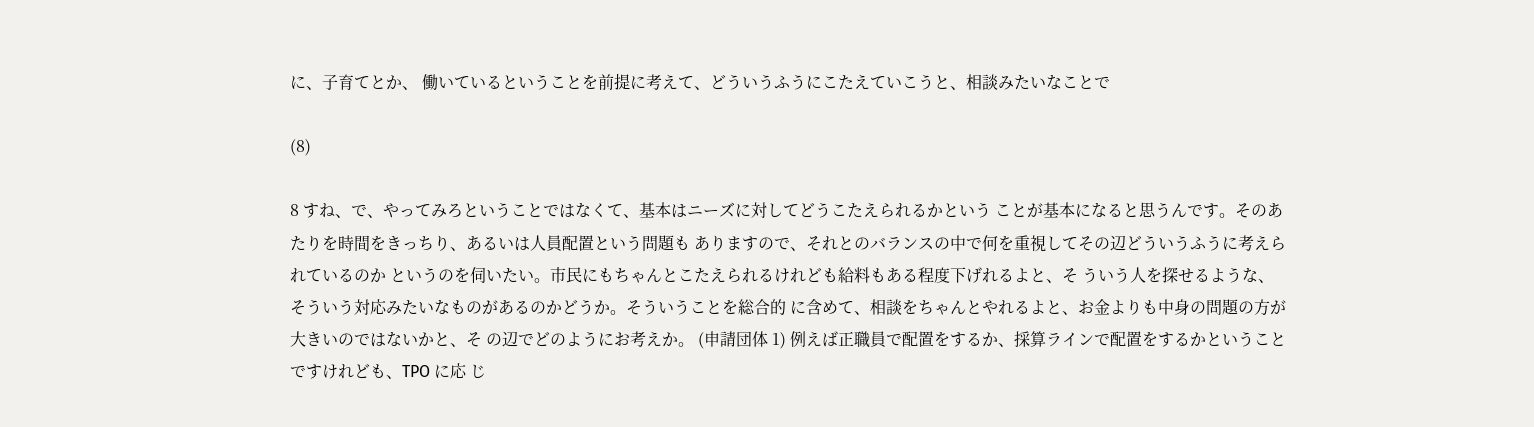に、子育てとか、 働いているということを前提に考えて、どういうふうにこたえていこうと、相談みたいなことで

(8)

8 すね、で、やってみろということではなくて、基本はニーズに対してどうこたえられるかという ことが基本になると思うんです。そのあたりを時間をきっちり、あるいは人員配置という問題も ありますので、それとのバランスの中で何を重視してその辺どういうふうに考えられているのか というのを伺いたい。市民にもちゃんとこたえられるけれども給料もある程度下げれるよと、そ ういう人を探せるような、そういう対応みたいなものがあるのかどうか。そういうことを総合的 に含めて、相談をちゃんとやれるよと、お金よりも中身の問題の方が大きいのではないかと、そ の辺でどのようにお考えか。 (申請団体 1) 例えば正職員で配置をするか、採算ラインで配置をするかということですけれども、TPO に応 じ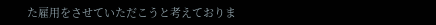た雇用をさせていただこうと考えておりま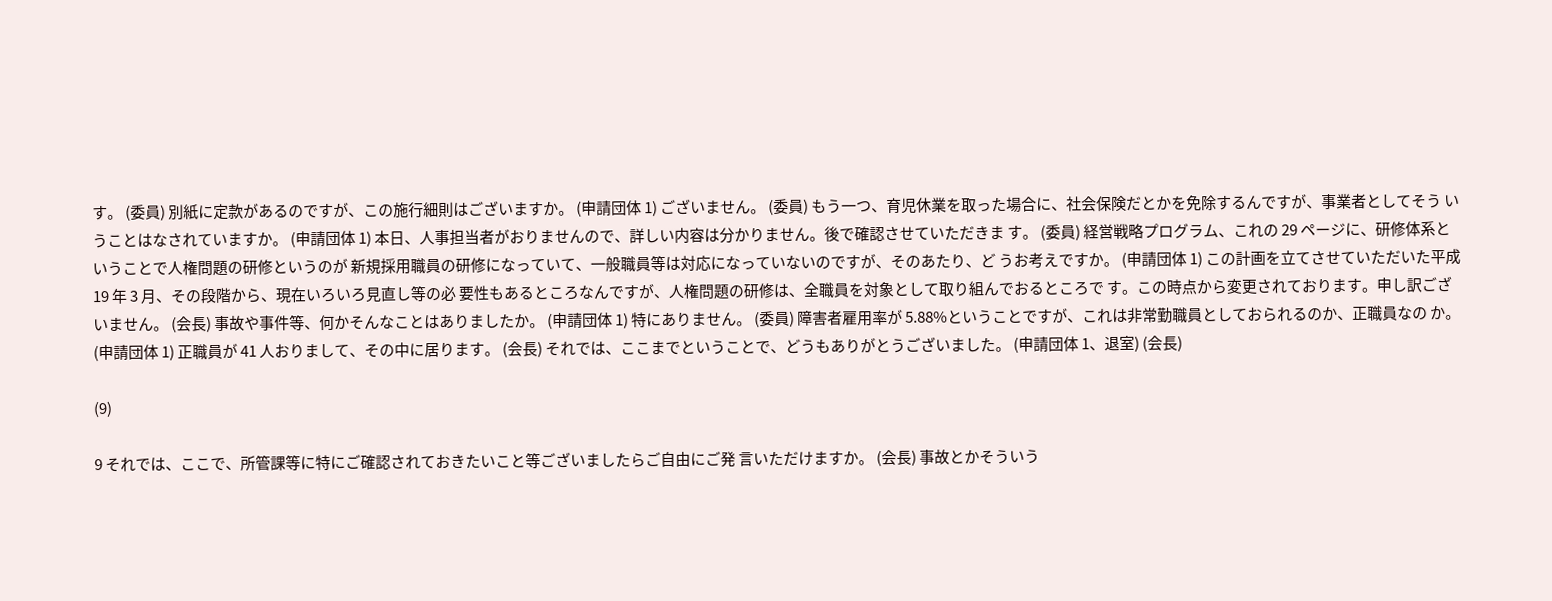す。 (委員) 別紙に定款があるのですが、この施行細則はございますか。 (申請団体 1) ございません。 (委員) もう一つ、育児休業を取った場合に、社会保険だとかを免除するんですが、事業者としてそう いうことはなされていますか。 (申請団体 1) 本日、人事担当者がおりませんので、詳しい内容は分かりません。後で確認させていただきま す。 (委員) 経営戦略プログラム、これの 29 ページに、研修体系ということで人権問題の研修というのが 新規採用職員の研修になっていて、一般職員等は対応になっていないのですが、そのあたり、ど うお考えですか。 (申請団体 1) この計画を立てさせていただいた平成 19 年 3 月、その段階から、現在いろいろ見直し等の必 要性もあるところなんですが、人権問題の研修は、全職員を対象として取り組んでおるところで す。この時点から変更されております。申し訳ございません。 (会長) 事故や事件等、何かそんなことはありましたか。 (申請団体 1) 特にありません。 (委員) 障害者雇用率が 5.88%ということですが、これは非常勤職員としておられるのか、正職員なの か。 (申請団体 1) 正職員が 41 人おりまして、その中に居ります。 (会長) それでは、ここまでということで、どうもありがとうございました。 (申請団体 1、退室) (会長)

(9)

9 それでは、ここで、所管課等に特にご確認されておきたいこと等ございましたらご自由にご発 言いただけますか。 (会長) 事故とかそういう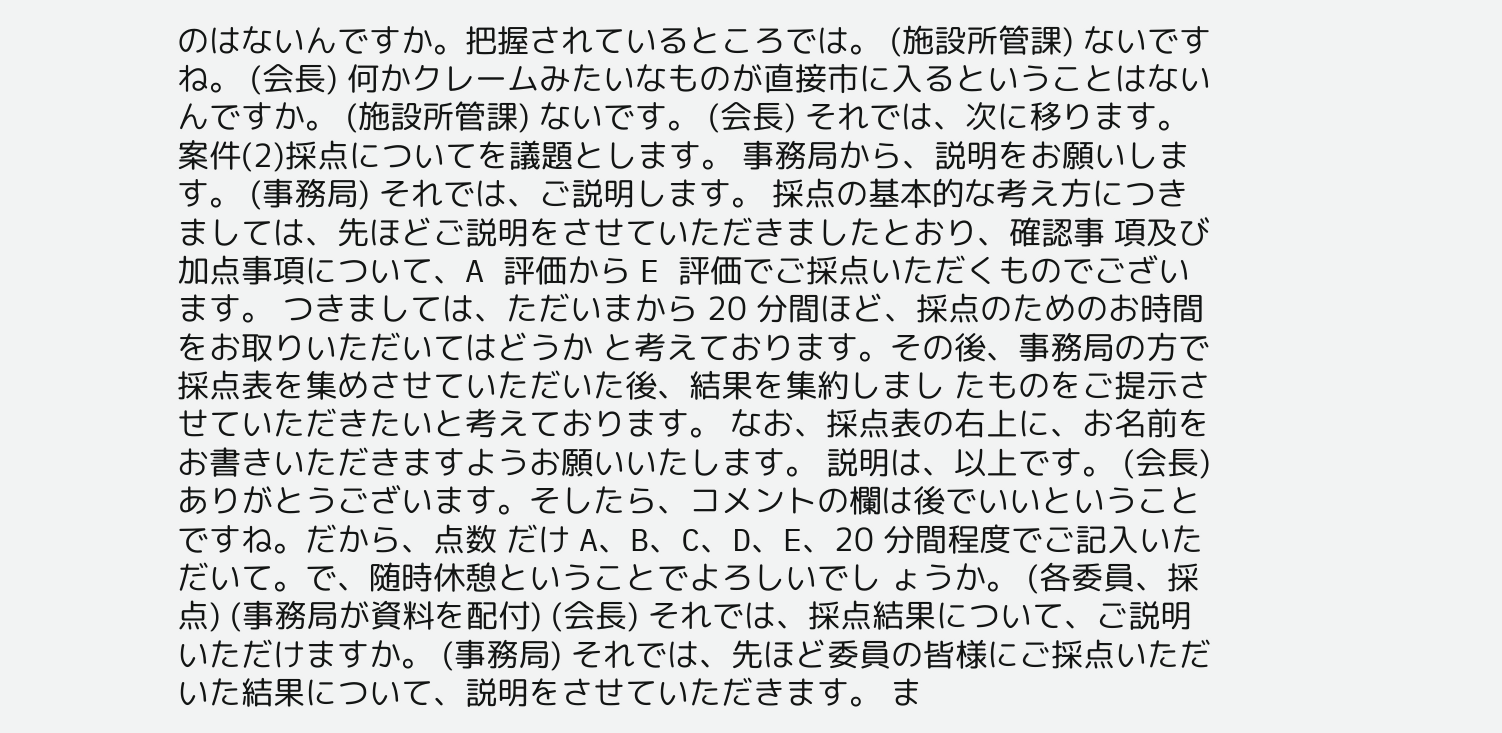のはないんですか。把握されているところでは。 (施設所管課) ないですね。 (会長) 何かクレームみたいなものが直接市に入るということはないんですか。 (施設所管課) ないです。 (会長) それでは、次に移ります。 案件(2)採点についてを議題とします。 事務局から、説明をお願いします。 (事務局) それでは、ご説明します。 採点の基本的な考え方につきましては、先ほどご説明をさせていただきましたとおり、確認事 項及び加点事項について、A 評価から E 評価でご採点いただくものでございます。 つきましては、ただいまから 20 分間ほど、採点のためのお時間をお取りいただいてはどうか と考えております。その後、事務局の方で採点表を集めさせていただいた後、結果を集約しまし たものをご提示させていただきたいと考えております。 なお、採点表の右上に、お名前をお書きいただきますようお願いいたします。 説明は、以上です。 (会長) ありがとうございます。そしたら、コメントの欄は後でいいということですね。だから、点数 だけ A、B、C、D、E、20 分間程度でご記入いただいて。で、随時休憩ということでよろしいでし ょうか。 (各委員、採点) (事務局が資料を配付) (会長) それでは、採点結果について、ご説明いただけますか。 (事務局) それでは、先ほど委員の皆様にご採点いただいた結果について、説明をさせていただきます。 ま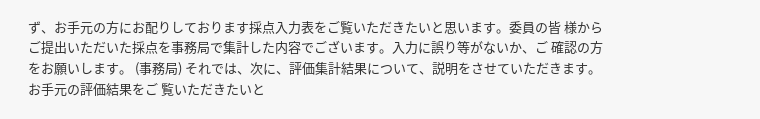ず、お手元の方にお配りしております採点入力表をご覧いただきたいと思います。委員の皆 様からご提出いただいた採点を事務局で集計した内容でございます。入力に誤り等がないか、ご 確認の方をお願いします。 (事務局) それでは、次に、評価集計結果について、説明をさせていただきます。お手元の評価結果をご 覧いただきたいと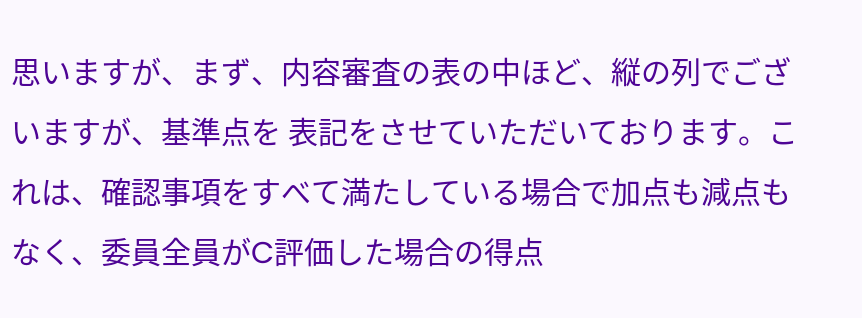思いますが、まず、内容審査の表の中ほど、縦の列でございますが、基準点を 表記をさせていただいております。これは、確認事項をすべて満たしている場合で加点も減点も なく、委員全員がC評価した場合の得点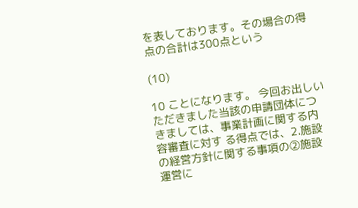を表しております。その場合の得点の合計は300点という

(10)

10 ことになります。 今回お出しいただきました当該の申請団体につきましては、事業計画に関する内容審査に対す る得点では、2.施設の経営方針に関する事項の②施設運営に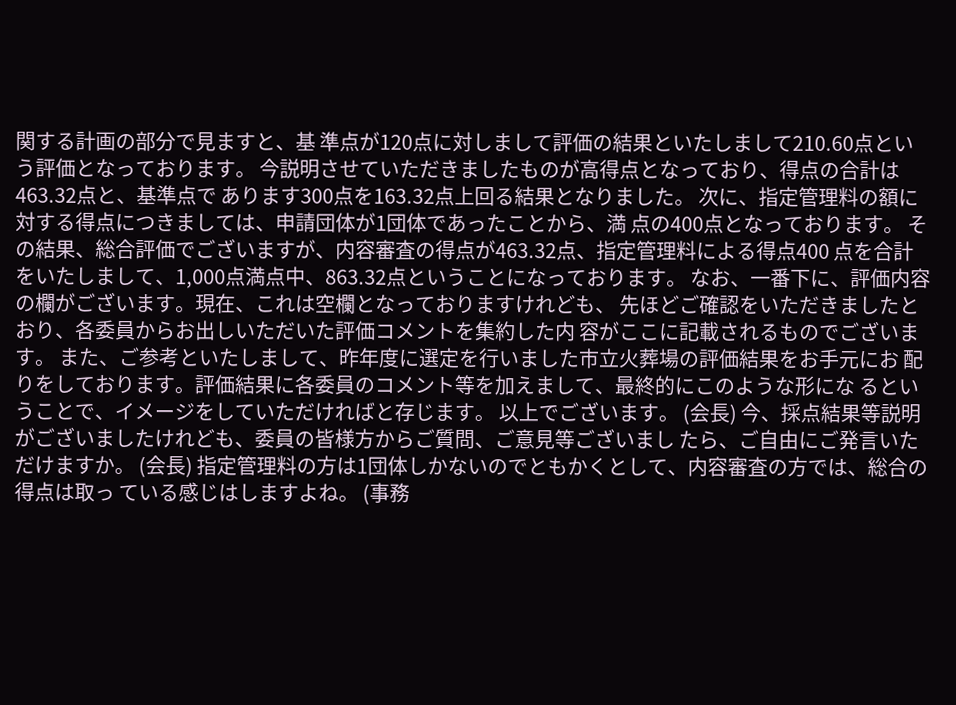関する計画の部分で見ますと、基 準点が120点に対しまして評価の結果といたしまして210.60点という評価となっております。 今説明させていただきましたものが高得点となっており、得点の合計は463.32点と、基準点で あります300点を163.32点上回る結果となりました。 次に、指定管理料の額に対する得点につきましては、申請団体が1団体であったことから、満 点の400点となっております。 その結果、総合評価でございますが、内容審査の得点が463.32点、指定管理料による得点400 点を合計をいたしまして、1,000点満点中、863.32点ということになっております。 なお、一番下に、評価内容の欄がございます。現在、これは空欄となっておりますけれども、 先ほどご確認をいただきましたとおり、各委員からお出しいただいた評価コメントを集約した内 容がここに記載されるものでございます。 また、ご参考といたしまして、昨年度に選定を行いました市立火葬場の評価結果をお手元にお 配りをしております。評価結果に各委員のコメント等を加えまして、最終的にこのような形にな るということで、イメージをしていただければと存じます。 以上でございます。 (会長) 今、採点結果等説明がございましたけれども、委員の皆様方からご質問、ご意見等ございまし たら、ご自由にご発言いただけますか。 (会長) 指定管理料の方は1団体しかないのでともかくとして、内容審査の方では、総合の得点は取っ ている感じはしますよね。 (事務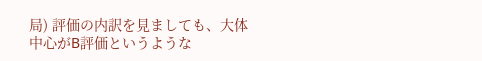局) 評価の内訳を見ましても、大体中心がB評価というような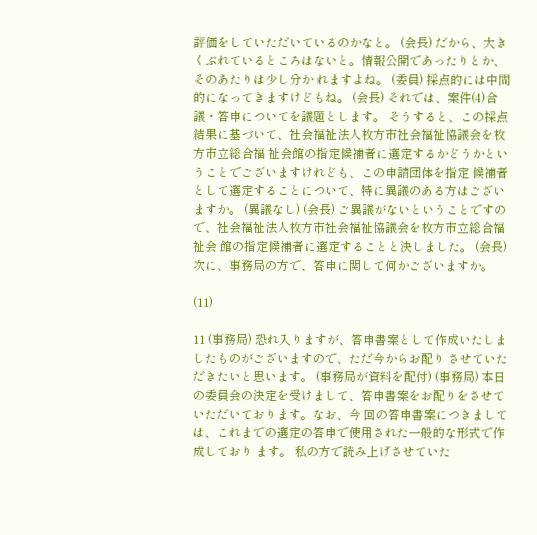評価をしていただいているのかなと。 (会長) だから、大きくぶれているところはないと。情報公開であったりとか、そのあたりは少し分か れますよね。 (委員) 採点的には中間的になってきますけどもね。 (会長) それでは、案件(4)合議・答申についてを議題とします。 そうすると、この採点結果に基づいて、社会福祉法人枚方市社会福祉協議会を枚方市立総合福 祉会館の指定候補者に選定するかどうかということでございますけれども、この申請団体を指定 候補者として選定することについて、特に異議のある方はございますか。 (異議なし) (会長) ご異議がないということですので、社会福祉法人枚方市社会福祉協議会を枚方市立総合福祉会 館の指定候補者に選定することと決しました。 (会長) 次に、事務局の方で、答申に関して何かございますか。

(11)

11 (事務局) 恐れ入りますが、答申書案として作成いたしましたものがございますので、ただ今からお配り させていただきたいと思います。 (事務局が資料を配付) (事務局) 本日の委員会の決定を受けまして、答申書案をお配りをさせていただいております。なお、今 回の答申書案につきましては、これまでの選定の答申で使用された一般的な形式で作成しており ます。 私の方で読み上げさせていた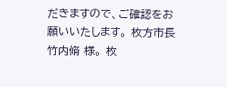だきますので、ご確認をお願いいたします。 枚方市長 竹内脩 様。 枚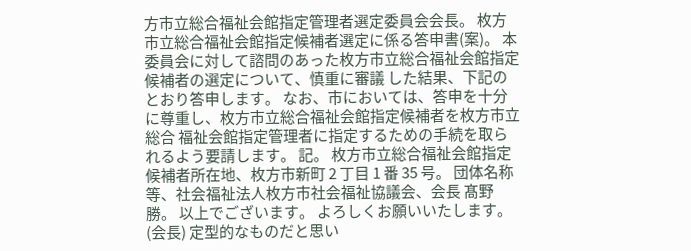方市立総合福祉会館指定管理者選定委員会会長。 枚方市立総合福祉会館指定候補者選定に係る答申書(案)。 本委員会に対して諮問のあった枚方市立総合福祉会館指定候補者の選定について、慎重に審議 した結果、下記のとおり答申します。 なお、市においては、答申を十分に尊重し、枚方市立総合福祉会館指定候補者を枚方市立総合 福祉会館指定管理者に指定するための手続を取られるよう要請します。 記。 枚方市立総合福祉会館指定候補者所在地、枚方市新町 2 丁目 1 番 35 号。 団体名称等、社会福祉法人枚方市社会福祉協議会、会長 髙野 勝。 以上でございます。 よろしくお願いいたします。 (会長) 定型的なものだと思い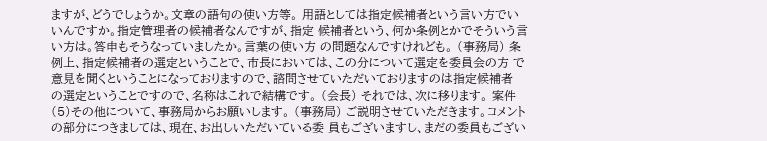ますが、どうでしょうか。文章の語句の使い方等。 用語としては指定候補者という言い方でいいんですか。指定管理者の候補者なんですが、指定 候補者という、何か条例とかでそういう言い方は。答申もそうなっていましたか。言葉の使い方 の問題なんですけれども。 (事務局) 条例上、指定候補者の選定ということで、市長においては、この分について選定を委員会の方 で意見を聞くということになっておりますので、諮問させていただいておりますのは指定候補者 の選定ということですので、名称はこれで結構です。 (会長) それでは、次に移ります。 案件(5)その他について、事務局からお願いします。 (事務局) ご説明させていただきます。コメントの部分につきましては、現在、お出しいただいている委 員もございますし、まだの委員もござい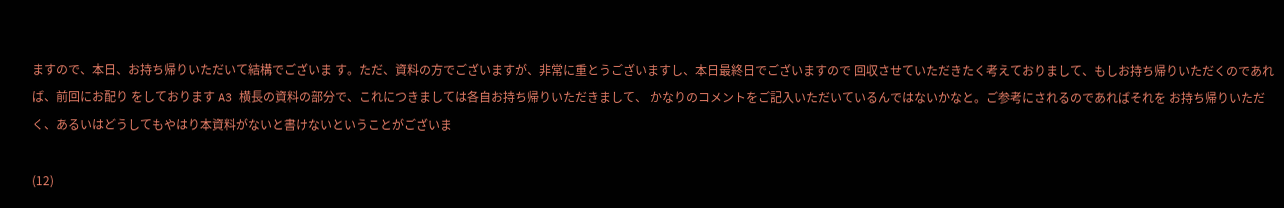ますので、本日、お持ち帰りいただいて結構でございま す。ただ、資料の方でございますが、非常に重とうございますし、本日最終日でございますので 回収させていただきたく考えておりまして、もしお持ち帰りいただくのであれば、前回にお配り をしております A3 横長の資料の部分で、これにつきましては各自お持ち帰りいただきまして、 かなりのコメントをご記入いただいているんではないかなと。ご参考にされるのであればそれを お持ち帰りいただく、あるいはどうしてもやはり本資料がないと書けないということがございま

(12)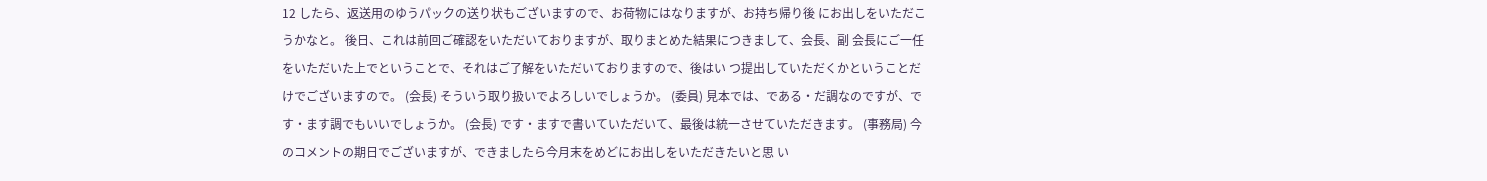12 したら、返送用のゆうパックの送り状もございますので、お荷物にはなりますが、お持ち帰り後 にお出しをいただこうかなと。 後日、これは前回ご確認をいただいておりますが、取りまとめた結果につきまして、会長、副 会長にご一任をいただいた上でということで、それはご了解をいただいておりますので、後はい つ提出していただくかということだけでございますので。 (会長) そういう取り扱いでよろしいでしょうか。 (委員) 見本では、である・だ調なのですが、です・ます調でもいいでしょうか。 (会長) です・ますで書いていただいて、最後は統一させていただきます。 (事務局) 今のコメントの期日でございますが、できましたら今月末をめどにお出しをいただきたいと思 い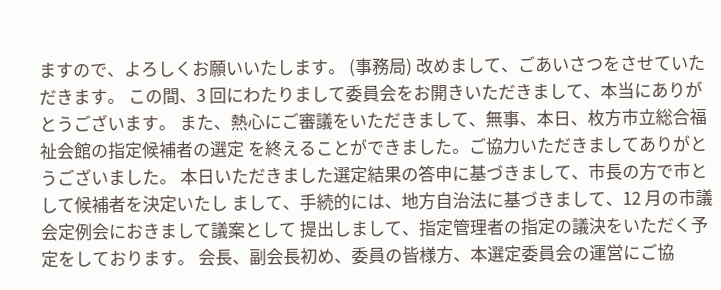ますので、よろしくお願いいたします。 (事務局) 改めまして、ごあいさつをさせていただきます。 この間、3 回にわたりまして委員会をお開きいただきまして、本当にありがとうございます。 また、熱心にご審議をいただきまして、無事、本日、枚方市立総合福祉会館の指定候補者の選定 を終えることができました。ご協力いただきましてありがとうございました。 本日いただきました選定結果の答申に基づきまして、市長の方で市として候補者を決定いたし まして、手続的には、地方自治法に基づきまして、12 月の市議会定例会におきまして議案として 提出しまして、指定管理者の指定の議決をいただく予定をしております。 会長、副会長初め、委員の皆様方、本選定委員会の運営にご協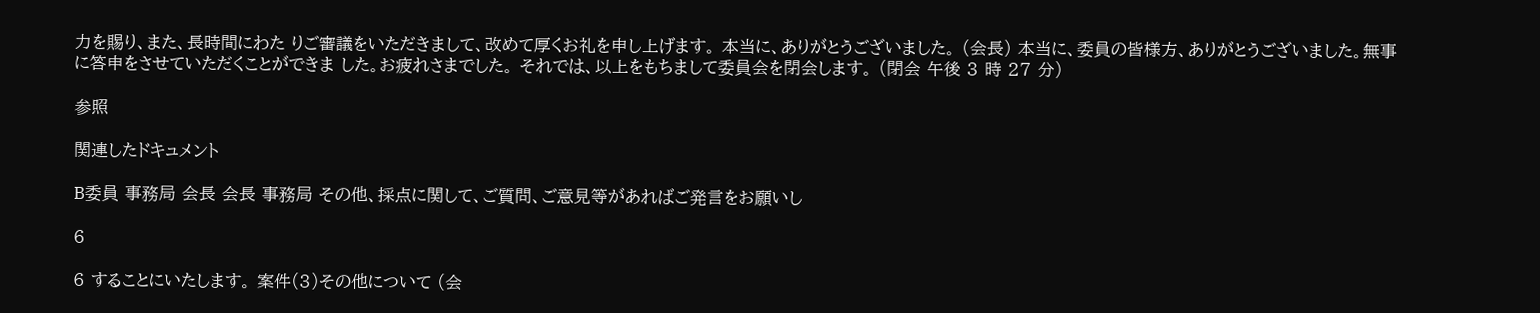力を賜り、また、長時間にわた りご審議をいただきまして、改めて厚くお礼を申し上げます。 本当に、ありがとうございました。 (会長) 本当に、委員の皆様方、ありがとうございました。無事に答申をさせていただくことができま した。お疲れさまでした。 それでは、以上をもちまして委員会を閉会します。 (閉会 午後 3 時 27 分)

参照

関連したドキュメント

B委員 事務局 会長 会長 事務局 その他、採点に関して、ご質問、ご意見等があればご発言をお願いし

6

6 することにいたします。 案件(3)その他について (会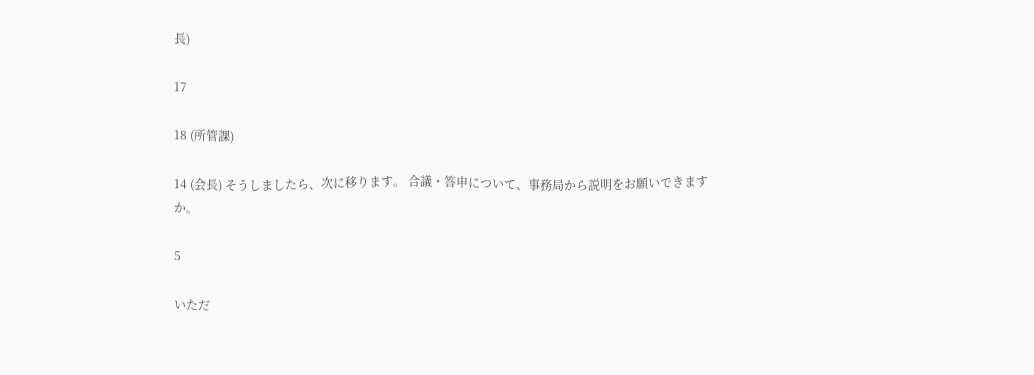長)

17

18 (所管課)

14 (会長) そうしましたら、次に移ります。 合議・答申について、事務局から説明をお願いできますか。

5

いただ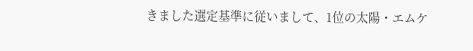きました選定基準に従いまして、1位の太陽・エムケ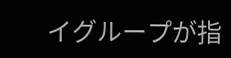イグループが指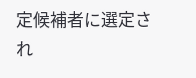定候補者に選定され